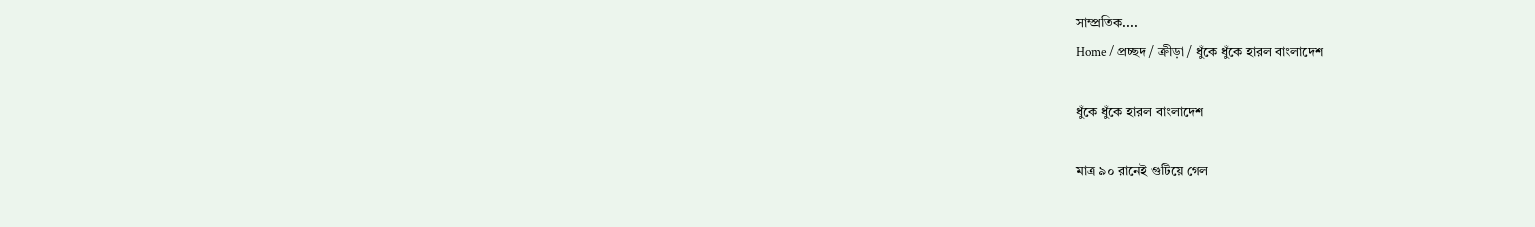সাম্প্রতিক....
Home / প্রচ্ছদ / ক্রীড়া / ধুঁকে ধুঁকে হারল বাংলাদেশ

ধুঁকে ধুঁকে হারল বাংলাদেশ

মাত্র ৯০ রানেই গুটিয়ে গেল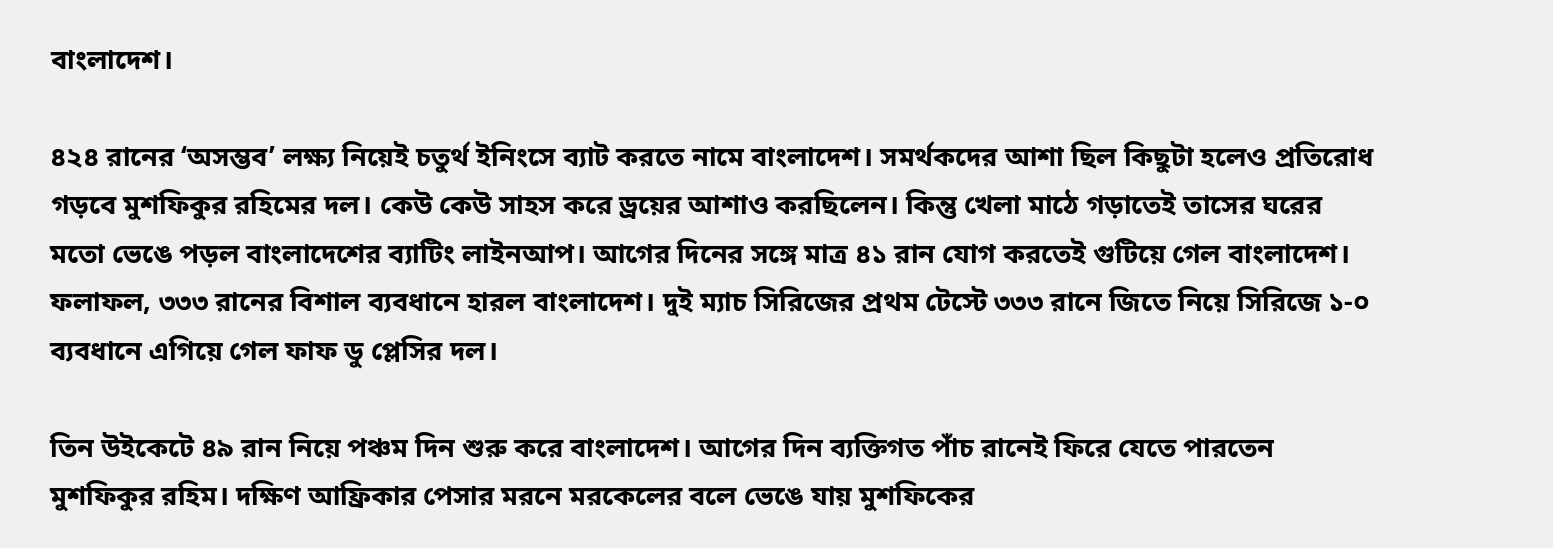বাংলাদেশ।

৪২৪ রানের ‘অসম্ভব’ লক্ষ্য নিয়েই চতুর্থ ইনিংসে ব্যাট করতে নামে বাংলাদেশ। সমর্থকদের আশা ছিল কিছুটা হলেও প্রতিরোধ গড়বে মুশফিকুর রহিমের দল। কেউ কেউ সাহস করে ড্রয়ের আশাও করছিলেন। কিন্তু খেলা মাঠে গড়াতেই তাসের ঘরের মতো ভেঙে পড়ল বাংলাদেশের ব্যাটিং লাইনআপ। আগের দিনের সঙ্গে মাত্র ৪১ রান যোগ করতেই গুটিয়ে গেল বাংলাদেশ। ফলাফল, ৩৩৩ রানের বিশাল ব্যবধানে হারল বাংলাদেশ। দুই ম্যাচ সিরিজের প্রথম টেস্টে ৩৩৩ রানে জিতে নিয়ে সিরিজে ১-০ ব্যবধানে এগিয়ে গেল ফাফ ডু প্লেসির দল।

তিন উইকেটে ৪৯ রান নিয়ে পঞ্চম দিন শুরু করে বাংলাদেশ। আগের দিন ব্যক্তিগত পাঁচ রানেই ফিরে যেতে পারতেন মুশফিকুর রহিম। দক্ষিণ আফ্রিকার পেসার মরনে মরকেলের বলে ভেঙে যায় মুশফিকের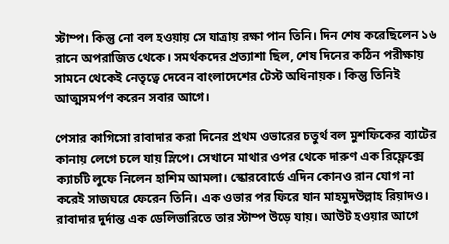স্টাম্প। কিন্তু নো বল হওয়ায় সে যাত্রায় রক্ষা পান তিনি। দিন শেষ করেছিলেন ১৬ রানে অপরাজিত থেকে। সমর্থকদের প্রত্যাশা ছিল, শেষ দিনের কঠিন পরীক্ষায় সামনে থেকেই নেতৃত্বে দেবেন বাংলাদেশের টেস্ট অধিনায়ক। কিন্তু তিনিই আত্মসমর্পণ করেন সবার আগে।

পেসার কাগিসো রাবাদার করা দিনের প্রথম ওভারের চতুর্থ বল মুশফিকের ব্যাটের কানায় লেগে চলে যায় স্লিপে। সেখানে মাথার ওপর থেকে দারুণ এক রিফ্লেক্সে ক্যাচটি লুফে নিলেন হাশিম আমলা। স্কোরবোর্ডে এদিন কোনও রান যোগ না করেই সাজঘরে ফেরেন তিনি। এক ওভার পর ফিরে যান মাহমুদউল্লাহ রিয়াদও। রাবাদার দুর্দান্ত এক ডেলিভারিতে তার স্টাম্প উড়ে যায়। আউট হওয়ার আগে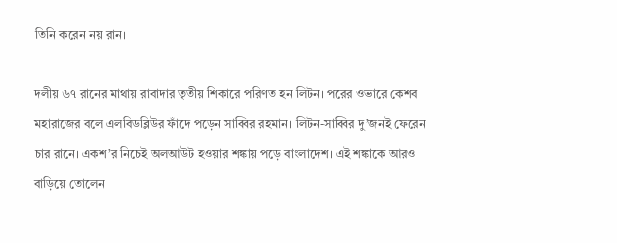তিনি করেন নয় রান।

দলীয় ৬৭ রানের মাথায় রাবাদার তৃতীয় শিকারে পরিণত হন লিটন। পরের ওভারে কেশব মহারাজের বলে এলবিডব্লিউর ফাঁদে পড়েন সাব্বির রহমান। লিটন-সাব্বির দু’জনই ফেরেন চার রানে। একশ’র নিচেই অলআউট হওয়ার শঙ্কায় পড়ে বাংলাদেশ। এই শঙ্কাকে আরও বাড়িয়ে তোলেন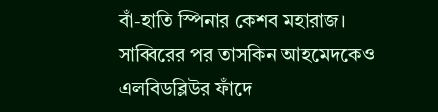বাঁ-হাতি স্পিনার কেশব মহারাজ। সাব্বিরের পর তাসকিন আহমেদকেও এলবিডব্লিউর ফাঁদে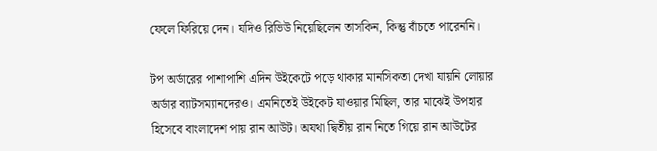ফেলে ফিরিয়ে দেন। যদিও রিভিউ নিয়েছিলেন তাসকিন, কিন্তু বাঁচতে পারেননি।

টপ অর্ডারের পাশাপাশি এদিন উইকেটে পড়ে থাকার মানসিকতা দেখা যায়নি লোয়ার অর্ডার ব্যাটসম্যানদেরও। এমনিতেই উইকেট যাওয়ার মিছিল, তার মাঝেই উপহার হিসেবে বাংলাদেশ পায় রান আউট। অযথা দ্বিতীয় রান নিতে গিয়ে রান আউটের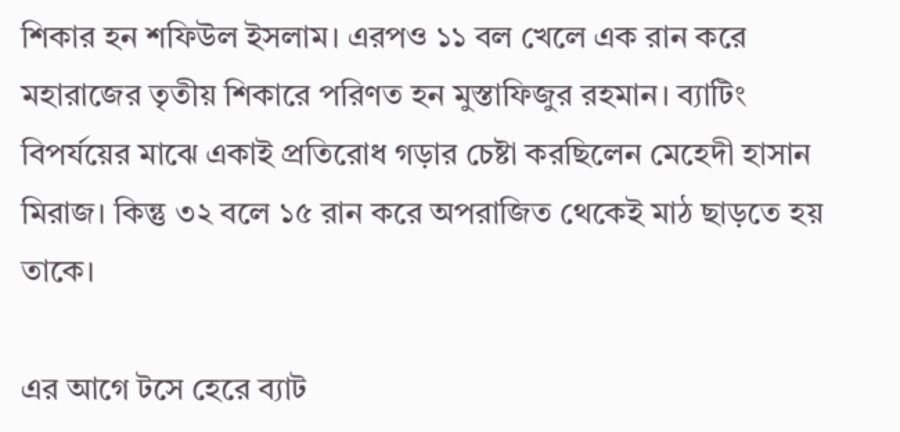শিকার হন শফিউল ইসলাম। এরপও ১১ বল খেলে এক রান করে মহারাজের তৃতীয় শিকারে পরিণত হন মুস্তাফিজুর রহমান। ব্যাটিং বিপর্যয়ের মাঝে একাই প্রতিরোধ গড়ার চেষ্টা করছিলেন মেহেদী হাসান মিরাজ। কিন্তু ৩২ বলে ১৫ রান করে অপরাজিত থেকেই মাঠ ছাড়তে হয় তাকে।

এর আগে টসে হেরে ব্যাট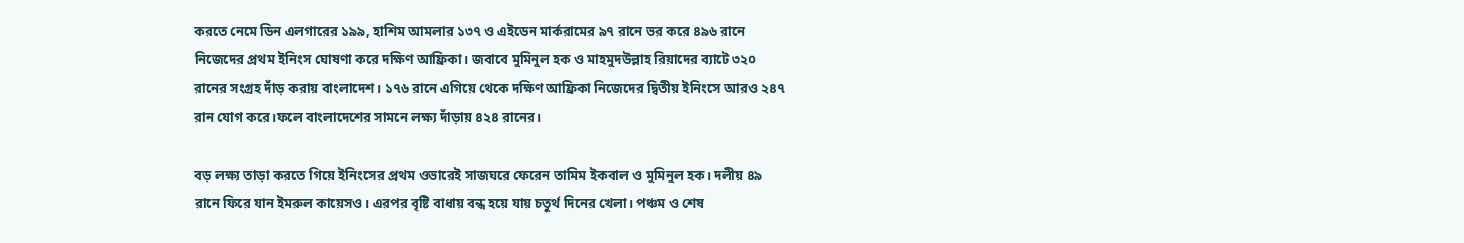করতে নেমে ডিন এলগারের ১৯৯, হাশিম আমলার ১৩৭ ও এইডেন মার্করামের ৯৭ রানে ভর করে ৪৯৬ রানে নিজেদের প্রথম ইনিংস ঘোষণা করে দক্ষিণ আফ্রিকা। জবাবে মুমিনুল হক ও মাহমুদউল্লাহ রিয়াদের ব্যাটে ৩২০ রানের সংগ্রহ দাঁড় করায় বাংলাদেশ। ১৭৬ রানে এগিয়ে থেকে দক্ষিণ আফ্রিকা নিজেদের দ্বিতীয় ইনিংসে আরও ২৪৭ রান যোগ করে।ফলে বাংলাদেশের সামনে লক্ষ্য দাঁড়ায় ৪২৪ রানের।

বড় লক্ষ্য তাড়া করতে গিয়ে ইনিংসের প্রথম ওভারেই সাজঘরে ফেরেন তামিম ইকবাল ও মুমিনুল হক। দলীয় ৪৯ রানে ফিরে যান ইমরুল কায়েসও। এরপর বৃষ্টি বাধায় বন্ধ হয়ে যায় চতুর্থ দিনের খেলা। পঞ্চম ও শেষ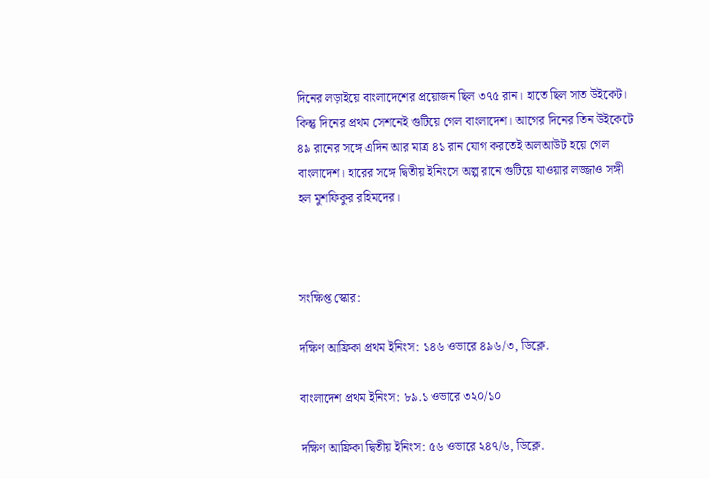দিনের লড়াইয়ে বাংলাদেশের প্রয়োজন ছিল ৩৭৫ রান। হাতে ছিল সাত উইকেট। কিন্তু দিনের প্রথম সেশনেই গুটিয়ে গেল বাংলাদেশ। আগের দিনের তিন উইকেটে ৪৯ রানের সঙ্গে এদিন আর মাত্র ৪১ রান যোগ করতেই অলআউট হয়ে গেল বাংলাদেশ। হারের সঙ্গে দ্বিতীয় ইনিংসে অল্প রানে গুটিয়ে যাওয়ার লজ্জাও সঙ্গী হল মুশফিকুর রহিমদের।



সংক্ষিপ্ত স্কোর:

দক্ষিণ আফ্রিকা প্রথম ইনিংস: ১৪৬ ওভারে ৪৯৬/৩, ডিক্লে.

বাংলাদেশ প্রথম ইনিংস: ৮৯.১ ওভারে ৩২০/১০

দক্ষিণ আফ্রিকা দ্বিতীয় ইনিংস: ৫৬ ওভারে ২৪৭/৬, ডিক্লে.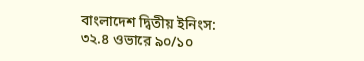বাংলাদেশ দ্বিতীয় ইনিংস: ৩২.৪ ওভারে ৯০/১০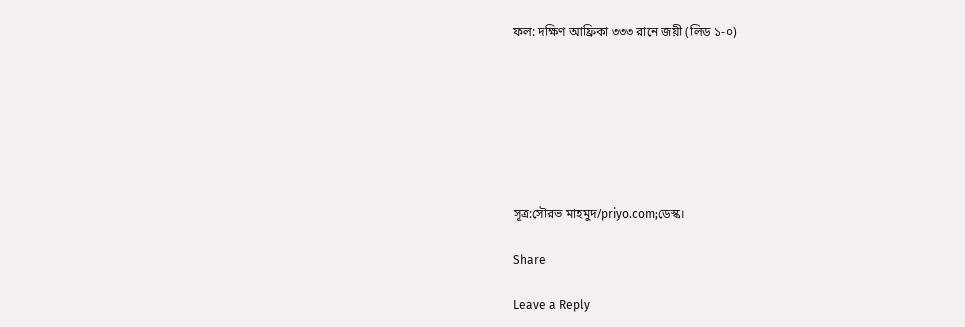ফল: দক্ষিণ আফ্রিকা ৩৩৩ রানে জয়ী (লিড ১-০)







সূত্র:সৌরভ মাহমুদ/priyo.com;ডেস্ক।

Share

Leave a Reply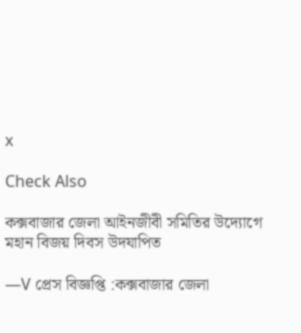x

Check Also

কক্সবাজার জেলা আইনজীবী সমিতির উদ্যোগে মহান বিজয় দিবস উদযাপিত

—V প্রেস বিজ্ঞপ্তি :কক্সবাজার জেলা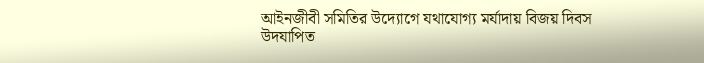আইনজীবী সমিতির উদ্যোগে যথাযোগ্য মর্যাদায় বিজয় দিবস উদযাপিত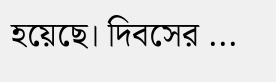হয়েছে। দিবসের ...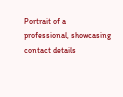Portrait of a professional, showcasing contact details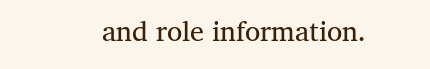and role information.